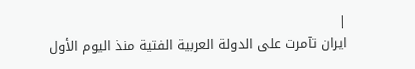|
ايران تآمرت على الدولة العربية الفتية منذ اليوم الأول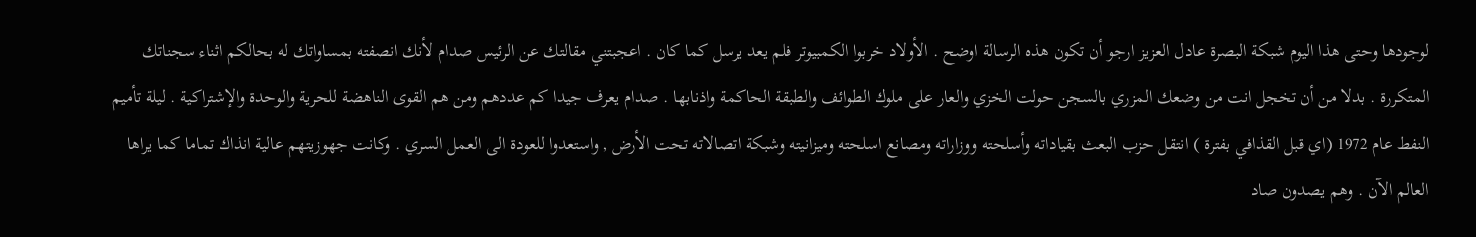لوجودها وحتى هذا اليوم شبكة البصرة عادل العزيز ارجو أن تكون هذه الرسالة اوضح . الأولاد خربوا الكمبيوتر فلم يعد يرسل كما كان . اعجبتني مقالتك عن الرئيس صدام لأنك انصفته بمساواتك له بحالكم اثناء سجناتك المتكررة . بدلا من أن تخجل انت من وضعك المزري بالسجن حولت الخزي والعار على ملوك الطوائف والطبقة الحاكمة واذنابها . صدام يعرف جيدا كم عددهم ومن هم القوى الناهضة للحرية والوحدة والإشتراكية . ليلة تأميم النفط عام 1972 (اي قبل القذافي بفترة ) انتقل حزب البعث بقياداته وأسلحته ووزاراته ومصانع اسلحته وميزانيته وشبكة اتصالاته تحت الأرض , واستعدوا للعودة الى العمل السري . وكانت جهوزيتهم عالية انذاك تماما كما يراها العالم الآن . وهم يصدون صاد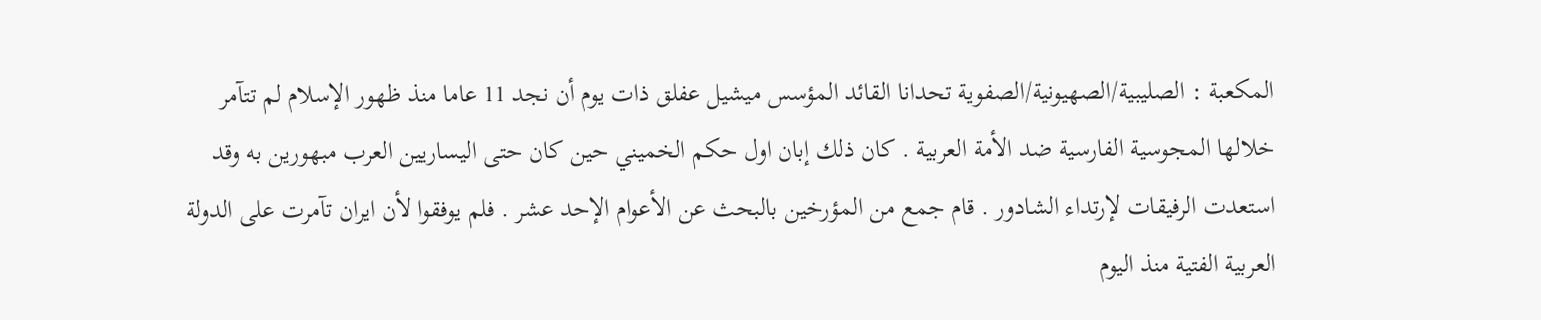المكعبة : الصليبية/الصهيونية/الصفوية تحدانا القائد المؤسس ميشيل عفلق ذات يوم أن نجد 11 عاما منذ ظهور الإسلام لم تتآمر خلالها المجوسية الفارسية ضد الأمة العربية . كان ذلك إبان اول حكم الخميني حين كان حتى اليساريين العرب مبهورين به وقد استعدت الرفيقات لإرتداء الشادور . قام جمع من المؤرخين بالبحث عن الأعوام الإحد عشر . فلم يوفقوا لأن ايران تآمرت على الدولة العربية الفتية منذ اليوم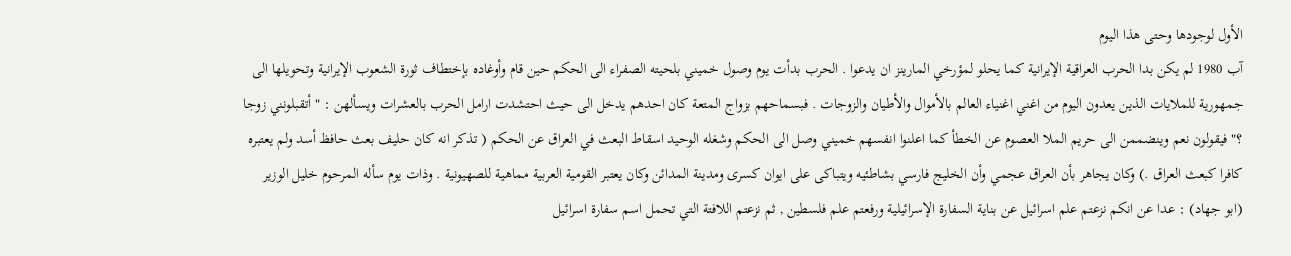الأول لوجودها وحتى هذا اليوم
آب 1980 لم يكن بدا الحرب العراقية الإيرانية كما يحلو لمؤرخي المارينز ان يدعوا . الحرب بدأت يوم وصول خميني بلحيته الصفراء الى الحكم حين قام وأوغاده بإختطاف ثورة الشعوب الإيرانية وتحويلها الى جمهورية للملايات الذين يعدون اليوم من اغني اغنياء العالم بالأموال والأطيان والزوجات . فبسماحهم بزواج المتعة كان احدهم يدخل الى حيث احتشدت ارامل الحرب بالعشرات ويسألهن : " أتقبلونني زوجا ؟" فيقولون نعم وينضممن الى حريم الملا العصوم عن الخطأ كما اعلنوا انفسهم خميني وصل الى الحكم وشغله الوحيد اسقاط البعث في العراق عن الحكم ( تذكر انه كان حليف بعث حافظ أسد ولم يعتبره كافرا كبعث العراق .) وكان يجاهر بأن العراق عجمي وأن الخليج فارسي بشاطئيه ويتباكى على ايوان كسرى ومدينة المدائن وكان يعتبر القومية العربية مماهية للصهيونية . وذات يوم سأله المرحوم خليل الوزير (ابو جهاد) : عدا عن انكم نزعتم علم اسرائيل عن بناية السفارة الإسرائيلية ورفعتم علم فلسطين , ثم نزعتم اللافتة التي تحمل اسم سفارة اسرائيل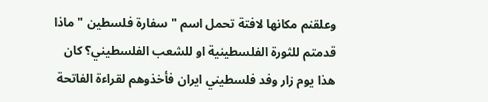وعلقنم مكانها لافتة تحمل اسم " سفارة فلسطين " ماذا قدمتم للثورة الفلسطينية او للشعب الفلسطيني؟ كان هذا يوم زار وفد فلسطيني ايران فأخذوهم لقراءة الفاتحة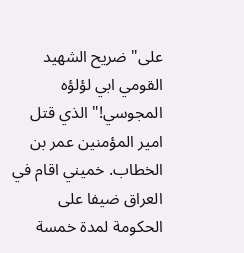على" ضريح الشهيد القومي ابي لؤلؤه المجوسي!" الذي قتل امير المؤمنين عمر بن الخطاب. خميني اقام في العراق ضيفا على الحكومة لمدة خمسة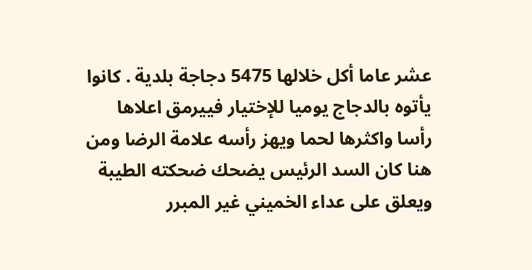عشر عاما أكل خلالها 5475 دجاجة بلدية . كانوا يأتوه بالدجاج يوميا للإختيار فييرمق اعلاها رأسا واكثرها لحما ويهز رأسه علامة الرضا ومن هنا كان السد الرئيس يضحك ضحكته الطيبة ويعلق على عداء الخميني غير المبرر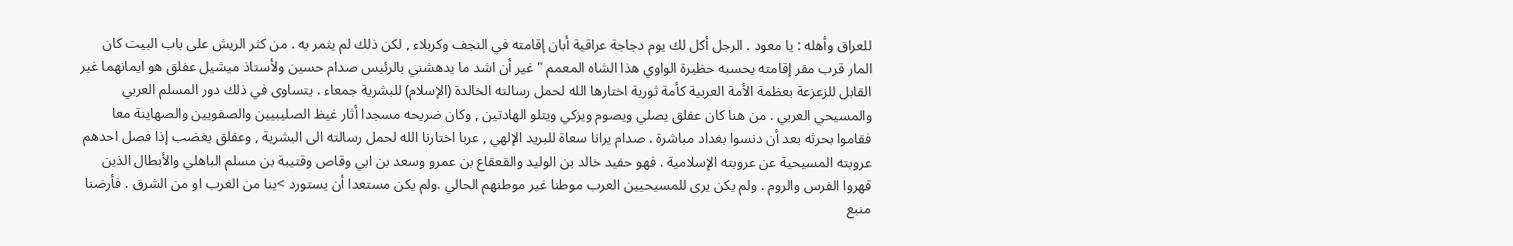للعراق وأهله : يا معود . الرجل أكل لك يوم دجاجة عراقية أبان إقامته في النجف وكربلاء , لكن ذلك لم يثمر به . من كثر الريش على باب البيت كان المار قرب مقر إقامته يحسبه حظيرة الواوي هذا الشاه المعمم " غير أن اشد ما يدهشني بالرئيس صدام حسين ولأستاذ ميشيل عفلق هو ايمانهما غير القابل للزعزعة بعظمة الأمة العربية كأمة ثورية اختارها الله لحمل رسالته الخالدة (الإسلام) للبشرية جمعاء . يتساوى في ذلك دور المسلم العربي والمسيحي العربي . من هنا كان عفلق يصلي ويصوم ويزكي ويتلو الهادتين , وكان ضريحه مسجدا أثار غيظ الصليبيين والصفويين والصهاينة معا فقاموا بحرثه بعد أن دنسوا بغداد مباشرة . صدام يرانا سعاة للبريد الإلهي , عربا اختارنا الله لحمل رسالته الى البشرية , وعفلق يغضب إذا فصل احدهم عروبته المسيحية عن عروبته الإسلامية . فهو حفيد خالد بن الوليد والقعقاع بن عمرو وسعد بن ابي وقاص وقتيبة بن مسلم الباهلي والأبطال الذين قهروا الفرس والروم . ولم يكن يرى للمسيحيين العرب موطنا غير موطنهم الحالي .ولم يكن مستعدا أن يستورد >ينا من الغرب او من الشرق . فأرضنا منبع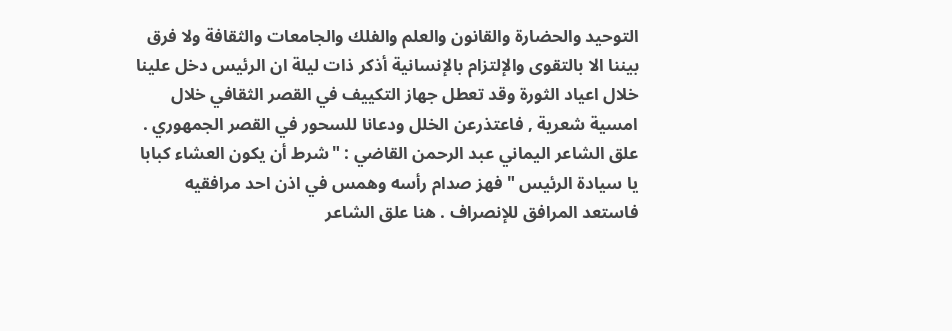التوحيد والحضارة والقانون والعلم والفلك والجامعات والثقافة ولا فرق بيننا الا بالتقوى والإلتزام بالإنسانية أذكر ذات ليلة ان الرئيس دخل علينا خلال اعياد الثورة وقد تعطل جهاز التكييف في القصر الثقافي خلال امسية شعرية , فاعتذرعن الخلل ودعانا للسحور في القصر الجمهوري . علق الشاعر اليماني عبد الرحمن القاضي : "شرط أن يكون العشاء كبابا يا سيادة الرئيس " فهز صدام رأسه وهمس في اذن احد مرافقيه فاستعد المرافق للإنصراف . هنا علق الشاعر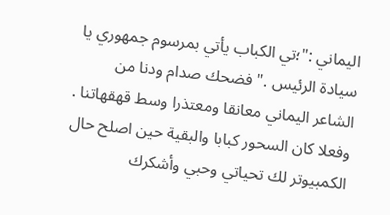اليماني :"؛تي الكباب يأتي بمرسوم جمهوري يا سيادة الرئيس ." فضحك صدام ودنا من الشاعر اليماني معانقا ومعتذرا وسط قهقهاتنا . وفعلا كان السحور كبابا والبقية حين اصلح حال الكمبيوتر لك تحياتي وحبي وأشكرك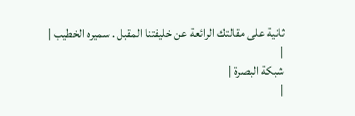ثانية على مقالتك الرائعة عن خليفتنا المقبل . سميره الخطيب |
|
شبكة البصرة |
|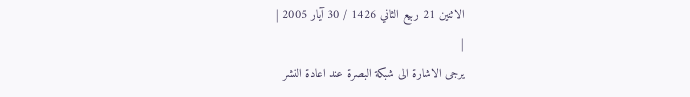الاثنين 21 ربيع الثاني 1426 / 30 آيار 2005 |
|
يرجى الاشارة الى شبكة البصرة عند اعادة النشر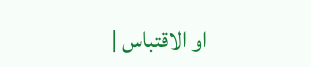او الاقتباس |